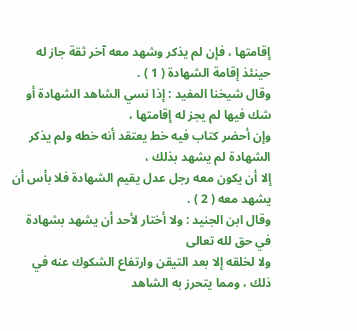إقامتها ، فإن لم يذكر وشهد معه آخر ثقة جاز له حينئذ إقامة الشهادة ( 1 ) .
وقال شيخنا المفيد : إذا نسي الشاهد الشهادة أو شك فيها لم يجز له إقامتها ،
وإن أحضر كتاب فيه خط يعتقد أنه خطه ولم يذكر الشهادة لم يشهد بذلك ،
إلا أن يكون معه رجل عدل يقيم الشهادة فلا بأس أن يشهد معه ( 2 ) .
وقال ابن الجنيد : ولا أختار لأحد أن يشهد بشهادة في حق لله تعالى
ولا لخلقه إلا بعد التيقن وارتفاع الشكوك عنه في ذلك ، ومما يتحرز به الشاهد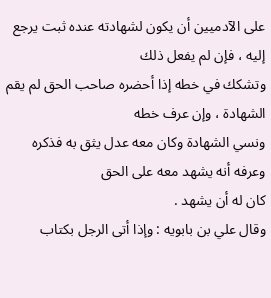على الآدميين أن يكون لشهادته عنده ثبت يرجع إليه ، فإن لم يفعل ذلك
وتشكك في خطه إذا أحضره صاحب الحق لم يقم الشهادة ، وإن عرف خطه
ونسي الشهادة وكان معه عدل يثق به فذكره وعرفه أنه يشهد معه على الحق
كان له أن يشهد .
وقال علي بن بابويه : وإذا أتى الرجل بكتاب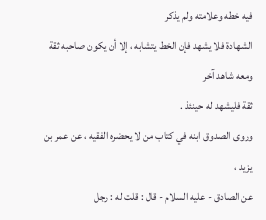فيه خطه وعلامته ولم يذكر
الشهادة فلا يشهد فإن الخط يتشابه ، إلا أن يكون صاحبه ثقة ومعه شاهد آخر
ثقة فليشهد له حينئذ .
وروى الصدوق ابنه في كتاب من لا يحضره الفقيه ، عن عمر بن يزيد ،
عن الصادق - عليه السلام - قال : قلت له : رجل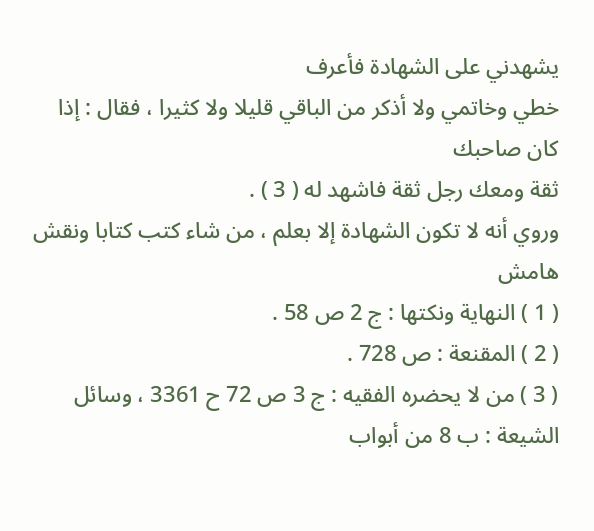يشهدني على الشهادة فأعرف
خطي وخاتمي ولا أذكر من الباقي قليلا ولا كثيرا ، فقال : إذا كان صاحبك
ثقة ومعك رجل ثقة فاشهد له ( 3 ) .
وروي أنه لا تكون الشهادة إلا بعلم ، من شاء كتب كتابا ونقش
هامش
( 1 ) النهاية ونكتها : ج 2 ص 58 .
( 2 ) المقنعة : ص 728 .
( 3 ) من لا يحضره الفقيه : ج 3 ص 72 ح 3361 ، وسائل الشيعة : ب 8 من أبواب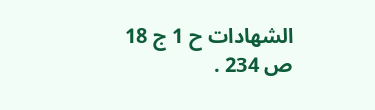الشهادات ح 1 ج 18
ص 234 .